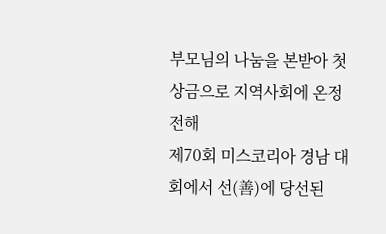부모님의 나눔을 본받아 첫 상금으로 지역사회에 온정 전해
제70회 미스코리아 경남 대회에서 선(善)에 당선된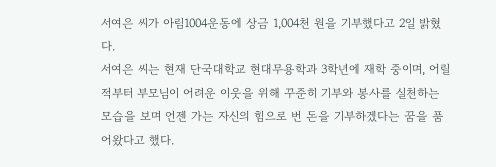서여은 씨가 아림1004운동에 상금 1,004천 원을 기부했다고 2일 밝혔다.
서여은 씨는 현재 단국대학교 현대무용학과 3학년에 재학 중이며, 어릴 적부터 부모님이 어려운 이웃을 위해 꾸준히 기부와 봉사를 실천하는 모습을 보며 언젠 가는 자신의 힘으로 번 돈을 기부하겠다는 꿈을 품어왔다고 했다.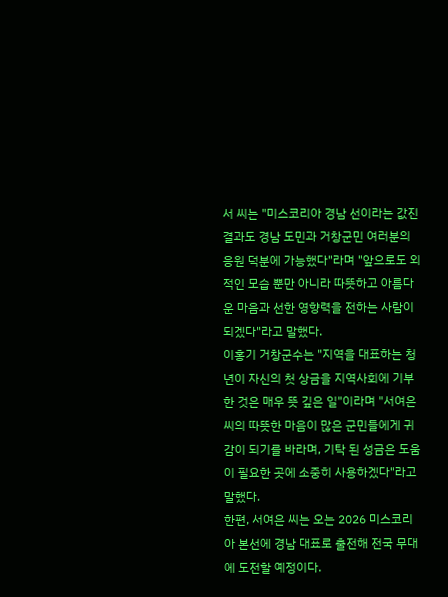서 씨는 "미스코리아 경남 선이라는 값진 결과도 경남 도민과 거창군민 여러분의 응원 덕분에 가능했다"라며 "앞으로도 외 적인 모습 뿐만 아니라 따뜻하고 아름다운 마음과 선한 영향력을 전하는 사람이 되겠다"라고 말했다.
이홍기 거창군수는 "지역을 대표하는 청년이 자신의 첫 상금을 지역사회에 기부한 것은 매우 뜻 깊은 일"이라며 "서여은 씨의 따뜻한 마음이 많은 군민들에게 귀감이 되기를 바라며, 기탁 된 성금은 도움이 필요한 곳에 소중히 사용하겠다"라고 말했다.
한편, 서여은 씨는 오는 2026 미스코리아 본선에 경남 대표로 출전해 전국 무대에 도전할 예정이다.